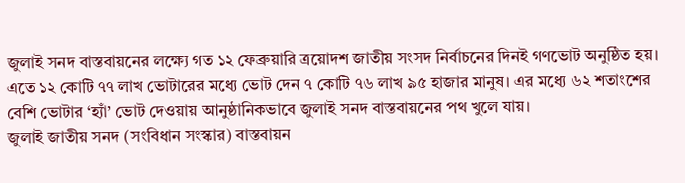জুলাই সনদ বাস্তবায়নের লক্ষ্যে গত ১২ ফেব্রুয়ারি ত্রয়োদশ জাতীয় সংসদ নির্বাচনের দিনই গণভোট অনুষ্ঠিত হয়। এতে ১২ কোটি ৭৭ লাখ ভোটারের মধ্যে ভোট দেন ৭ কোটি ৭৬ লাখ ৯৫ হাজার মানুষ। এর মধ্যে ৬২ শতাংশের বেশি ভোটার ‘হ্যাঁ’ ভোট দেওয়ায় আনুষ্ঠানিকভাবে জুলাই সনদ বাস্তবায়নের পথ খুলে যায়।
জুলাই জাতীয় সনদ (সংবিধান সংস্কার) বাস্তবায়ন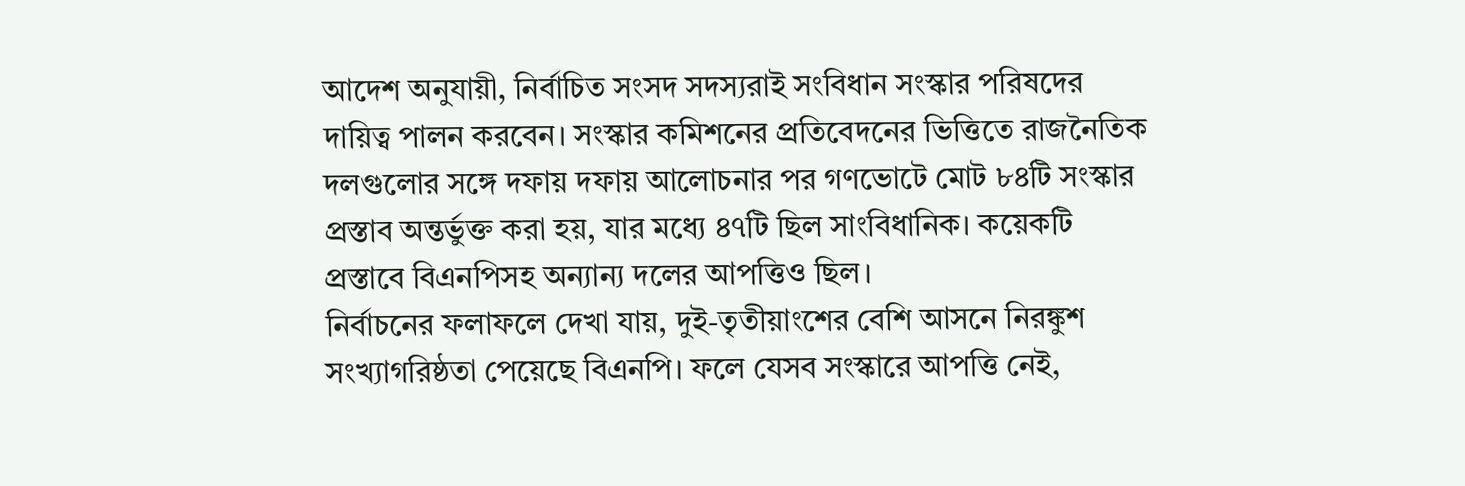আদেশ অনুযায়ী, নির্বাচিত সংসদ সদস্যরাই সংবিধান সংস্কার পরিষদের দায়িত্ব পালন করবেন। সংস্কার কমিশনের প্রতিবেদনের ভিত্তিতে রাজনৈতিক দলগুলোর সঙ্গে দফায় দফায় আলোচনার পর গণভোটে মোট ৮৪টি সংস্কার প্রস্তাব অন্তর্ভুক্ত করা হয়, যার মধ্যে ৪৭টি ছিল সাংবিধানিক। কয়েকটি প্রস্তাবে বিএনপিসহ অন্যান্য দলের আপত্তিও ছিল।
নির্বাচনের ফলাফলে দেখা যায়, দুই-তৃতীয়াংশের বেশি আসনে নিরঙ্কুশ সংখ্যাগরিষ্ঠতা পেয়েছে বিএনপি। ফলে যেসব সংস্কারে আপত্তি নেই,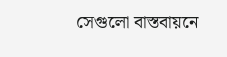সেগুলো বাস্তবায়নে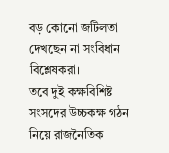বড় কোনো জটিলতা দেখছেন না সংবিধান বিশ্লেষকরা।
তবে দুই কক্ষবিশিষ্ট সংসদের উচ্চকক্ষ গঠন নিয়ে রাজনৈতিক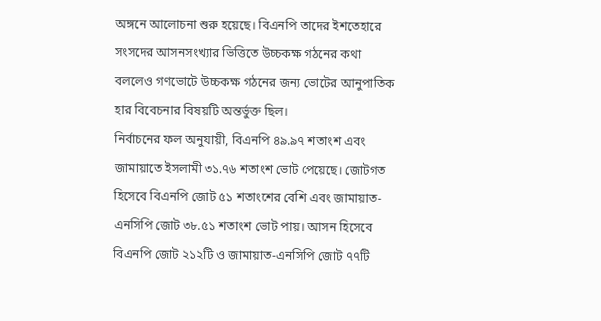অঙ্গনে আলোচনা শুরু হয়েছে। বিএনপি তাদের ইশতেহারে সংসদের আসনসংখ্যার ভিত্তিতে উচ্চকক্ষ গঠনের কথা বললেও গণভোটে উচ্চকক্ষ গঠনের জন্য ভোটের আনুপাতিক হার বিবেচনার বিষয়টি অন্তর্ভুক্ত ছিল।
নির্বাচনের ফল অনুযায়ী, বিএনপি ৪৯.৯৭ শতাংশ এবং জামায়াতে ইসলামী ৩১.৭৬ শতাংশ ভোট পেয়েছে। জোটগত হিসেবে বিএনপি জোট ৫১ শতাংশের বেশি এবং জামায়াত-এনসিপি জোট ৩৮.৫১ শতাংশ ভোট পায়। আসন হিসেবে বিএনপি জোট ২১২টি ও জামায়াত-এনসিপি জোট ৭৭টি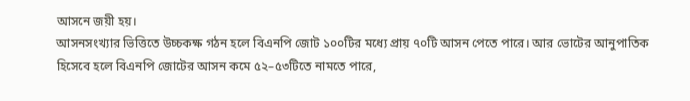আসনে জয়ী হয়।
আসনসংখ্যার ভিত্তিতে উচ্চকক্ষ গঠন হলে বিএনপি জোট ১০০টির মধ্যে প্রায় ৭০টি আসন পেতে পারে। আর ভোটের আনুপাতিক হিসেবে হলে বিএনপি জোটের আসন কমে ৫২–৫৩টিতে নামতে পারে,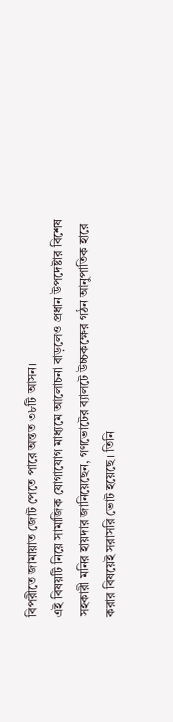বিপরীতে জামায়াত জোট পেতে পারে অন্তত ৩৮টি আসন।
এই বিষয়টি নিয়ে সামাজিক যোগাযোগ মাধ্যমে আলোচনা বাড়লেও প্রধান উপদেষ্টার বিশেষ সহকারী মনির হায়দার জানিয়েছেন, গণভোটের ব্যালটে উচ্চকক্ষের গঠন আনুপাতিক হারে করার বিষয়েই সরাসরি ভোট হয়েছে। তিনি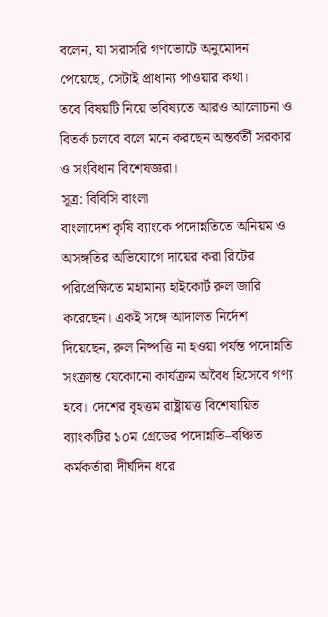বলেন, যা সরাসরি গণভোটে অনুমোদন পেয়েছে, সেটাই প্রাধান্য পাওয়ার কথা।
তবে বিষয়টি নিয়ে ভবিষ্যতে আরও আলোচনা ও বিতর্ক চলবে বলে মনে করছেন অন্তর্বর্তী সরকার ও সংবিধান বিশেষজ্ঞরা।
সূত্র: বিবিসি বাংলা
বাংলাদেশ কৃষি ব্যাংকে পদোন্নতিতে অনিয়ম ও অসঙ্গতির অভিযোগে দায়ের করা রিটের পরিপ্রেক্ষিতে মহামান্য হাইকোর্ট রুল জারি করেছেন। একই সঙ্গে আদালত নির্দেশ দিয়েছেন, রুল নিষ্পত্তি না হওয়া পর্যন্ত পদোন্নতি সংক্রান্ত যেকোনো কার্যক্রম অবৈধ হিসেবে গণ্য হবে। দেশের বৃহত্তম রাষ্ট্রায়ত্ত বিশেষায়িত ব্যাংকটির ১০ম গ্রেডের পদোন্নতি–বঞ্চিত কর্মকর্তারা দীর্ঘদিন ধরে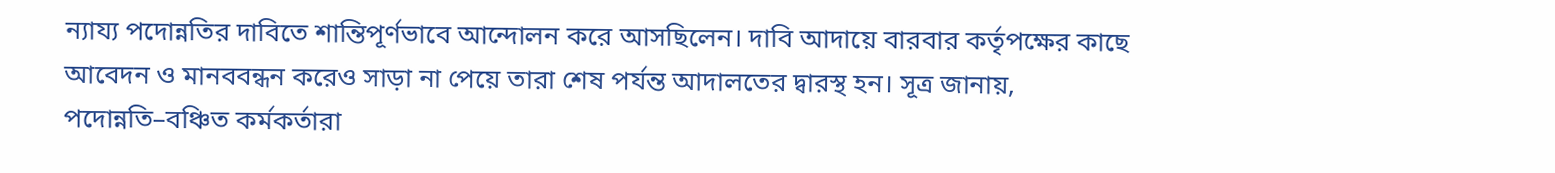ন্যায্য পদোন্নতির দাবিতে শান্তিপূর্ণভাবে আন্দোলন করে আসছিলেন। দাবি আদায়ে বারবার কর্তৃপক্ষের কাছে আবেদন ও মানববন্ধন করেও সাড়া না পেয়ে তারা শেষ পর্যন্ত আদালতের দ্বারস্থ হন। সূত্র জানায়, পদোন্নতি–বঞ্চিত কর্মকর্তারা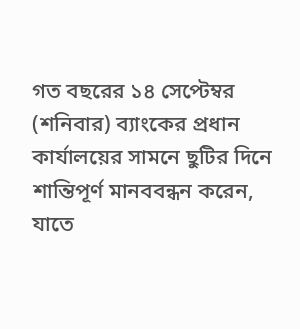গত বছরের ১৪ সেপ্টেম্বর (শনিবার) ব্যাংকের প্রধান কার্যালয়ের সামনে ছুটির দিনে শান্তিপূর্ণ মানববন্ধন করেন, যাতে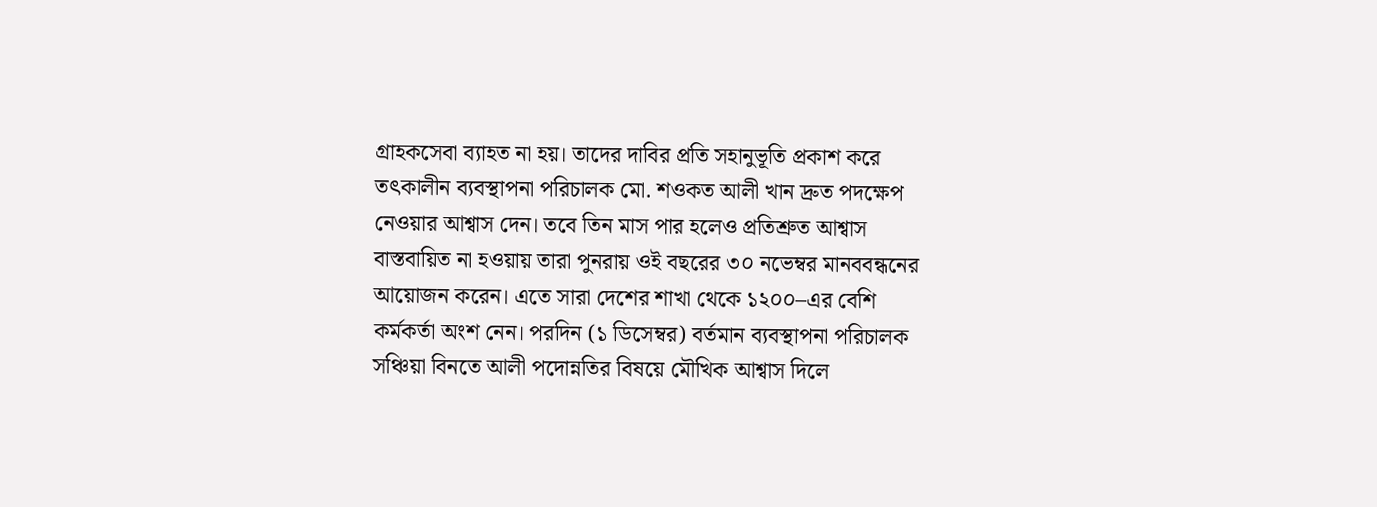গ্রাহকসেবা ব্যাহত না হয়। তাদের দাবির প্রতি সহানুভূতি প্রকাশ করে তৎকালীন ব্যবস্থাপনা পরিচালক মো. শওকত আলী খান দ্রুত পদক্ষেপ নেওয়ার আশ্বাস দেন। তবে তিন মাস পার হলেও প্রতিশ্রুত আশ্বাস বাস্তবায়িত না হওয়ায় তারা পুনরায় ওই বছরের ৩০ নভেম্বর মানববন্ধনের আয়োজন করেন। এতে সারা দেশের শাখা থেকে ১২০০–এর বেশি কর্মকর্তা অংশ নেন। পরদিন (১ ডিসেম্বর) বর্তমান ব্যবস্থাপনা পরিচালক সঞ্চিয়া বিনতে আলী পদোন্নতির বিষয়ে মৌখিক আশ্বাস দিলে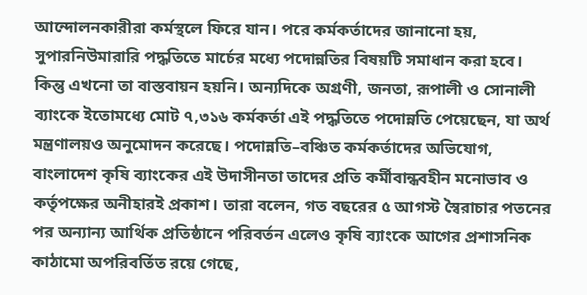আন্দোলনকারীরা কর্মস্থলে ফিরে যান। পরে কর্মকর্তাদের জানানো হয়, সুপারনিউমারারি পদ্ধতিতে মার্চের মধ্যে পদোন্নতির বিষয়টি সমাধান করা হবে। কিন্তু এখনো তা বাস্তবায়ন হয়নি। অন্যদিকে অগ্রণী, জনতা, রূপালী ও সোনালী ব্যাংকে ইতোমধ্যে মোট ৭,৩১৬ কর্মকর্তা এই পদ্ধতিতে পদোন্নতি পেয়েছেন, যা অর্থ মন্ত্রণালয়ও অনুমোদন করেছে। পদোন্নতি–বঞ্চিত কর্মকর্তাদের অভিযোগ, বাংলাদেশ কৃষি ব্যাংকের এই উদাসীনতা তাদের প্রতি কর্মীবান্ধবহীন মনোভাব ও কর্তৃপক্ষের অনীহারই প্রকাশ। তারা বলেন, গত বছরের ৫ আগস্ট স্বৈরাচার পতনের পর অন্যান্য আর্থিক প্রতিষ্ঠানে পরিবর্তন এলেও কৃষি ব্যাংকে আগের প্রশাসনিক কাঠামো অপরিবর্তিত রয়ে গেছে,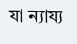যা ন্যায্য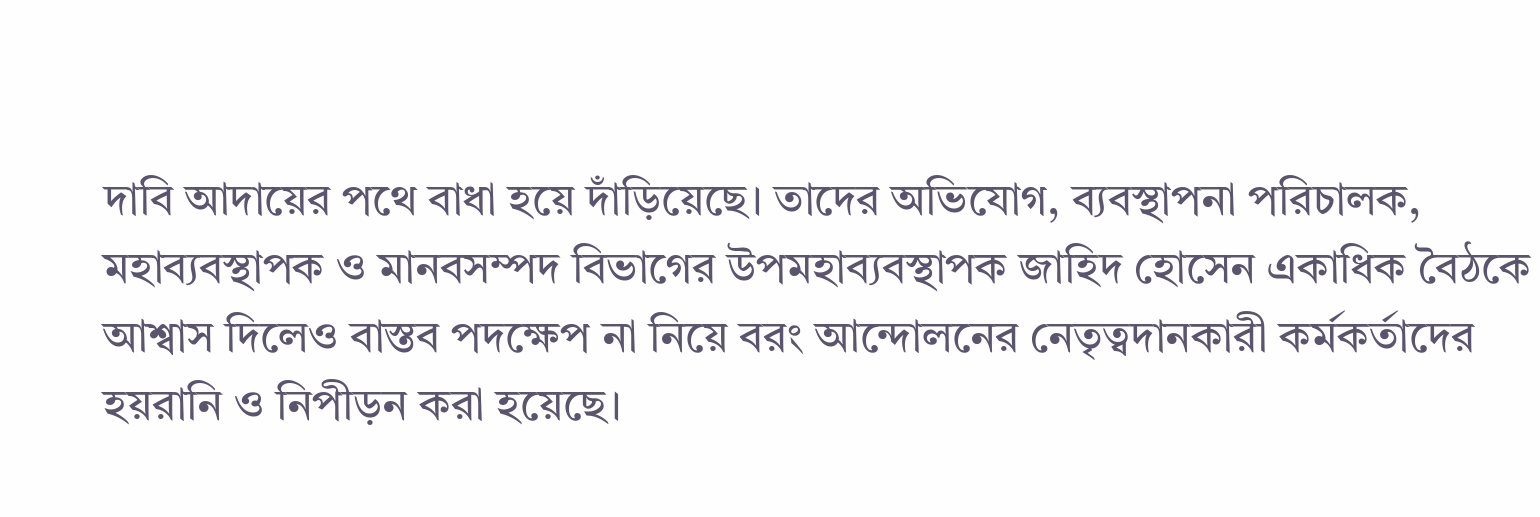দাবি আদায়ের পথে বাধা হয়ে দাঁড়িয়েছে। তাদের অভিযোগ, ব্যবস্থাপনা পরিচালক, মহাব্যবস্থাপক ও মানবসম্পদ বিভাগের উপমহাব্যবস্থাপক জাহিদ হোসেন একাধিক বৈঠকে আশ্বাস দিলেও বাস্তব পদক্ষেপ না নিয়ে বরং আন্দোলনের নেতৃত্বদানকারী কর্মকর্তাদের হয়রানি ও নিপীড়ন করা হয়েছে।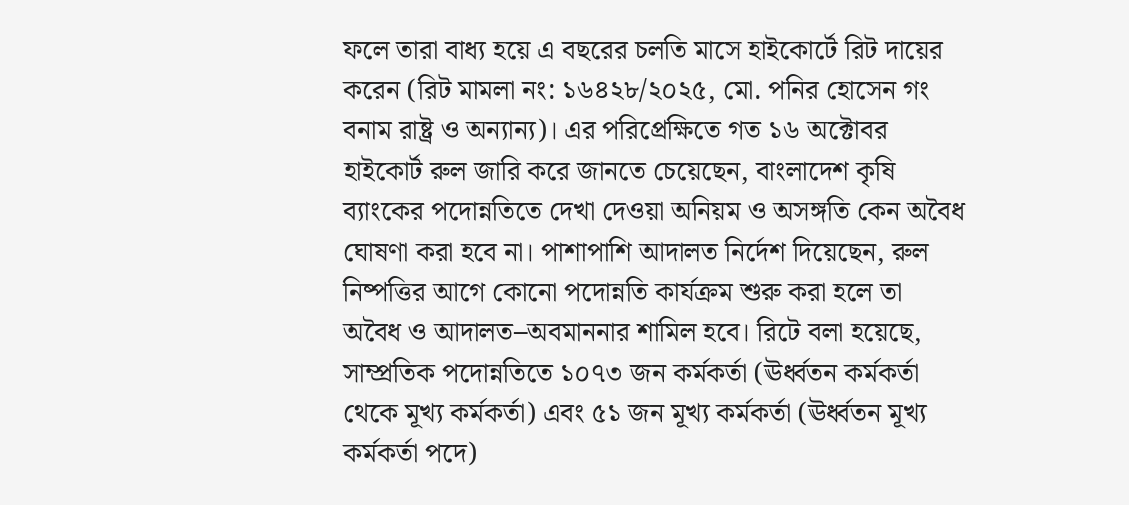ফলে তারা বাধ্য হয়ে এ বছরের চলতি মাসে হাইকোর্টে রিট দায়ের করেন (রিট মামলা নং: ১৬৪২৮/২০২৫, মো. পনির হোসেন গং বনাম রাষ্ট্র ও অন্যান্য)। এর পরিপ্রেক্ষিতে গত ১৬ অক্টোবর হাইকোর্ট রুল জারি করে জানতে চেয়েছেন, বাংলাদেশ কৃষি ব্যাংকের পদোন্নতিতে দেখা দেওয়া অনিয়ম ও অসঙ্গতি কেন অবৈধ ঘোষণা করা হবে না। পাশাপাশি আদালত নির্দেশ দিয়েছেন, রুল নিষ্পত্তির আগে কোনো পদোন্নতি কার্যক্রম শুরু করা হলে তা অবৈধ ও আদালত–অবমাননার শামিল হবে। রিটে বলা হয়েছে, সাম্প্রতিক পদোন্নতিতে ১০৭৩ জন কর্মকর্তা (ঊর্ধ্বতন কর্মকর্তা থেকে মূখ্য কর্মকর্তা) এবং ৫১ জন মূখ্য কর্মকর্তা (ঊর্ধ্বতন মূখ্য কর্মকর্তা পদে)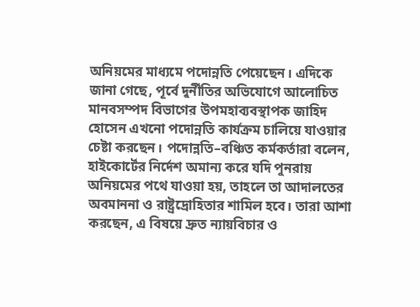অনিয়মের মাধ্যমে পদোন্নতি পেয়েছেন। এদিকে জানা গেছে, পূর্বে দুর্নীতির অভিযোগে আলোচিত মানবসম্পদ বিভাগের উপমহাব্যবস্থাপক জাহিদ হোসেন এখনো পদোন্নতি কার্যক্রম চালিয়ে যাওয়ার চেষ্টা করছেন। পদোন্নতি–বঞ্চিত কর্মকর্তারা বলেন, হাইকোর্টের নির্দেশ অমান্য করে যদি পুনরায় অনিয়মের পথে যাওয়া হয়, তাহলে তা আদালতের অবমাননা ও রাষ্ট্রদ্রোহিতার শামিল হবে। তারা আশা করছেন, এ বিষয়ে দ্রুত ন্যায়বিচার ও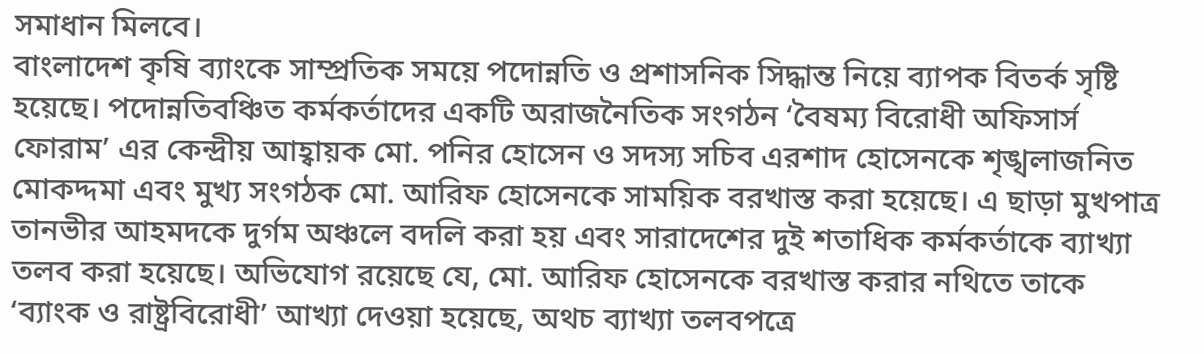সমাধান মিলবে।
বাংলাদেশ কৃষি ব্যাংকে সাম্প্রতিক সময়ে পদোন্নতি ও প্রশাসনিক সিদ্ধান্ত নিয়ে ব্যাপক বিতর্ক সৃষ্টি হয়েছে। পদোন্নতিবঞ্চিত কর্মকর্তাদের একটি অরাজনৈতিক সংগঠন ‘বৈষম্য বিরোধী অফিসার্স ফোরাম’ এর কেন্দ্রীয় আহ্বায়ক মো. পনির হোসেন ও সদস্য সচিব এরশাদ হোসেনকে শৃঙ্খলাজনিত মোকদ্দমা এবং মুখ্য সংগঠক মো. আরিফ হোসেনকে সাময়িক বরখাস্ত করা হয়েছে। এ ছাড়া মুখপাত্র তানভীর আহমদকে দুর্গম অঞ্চলে বদলি করা হয় এবং সারাদেশের দুই শতাধিক কর্মকর্তাকে ব্যাখ্যা তলব করা হয়েছে। অভিযোগ রয়েছে যে, মো. আরিফ হোসেনকে বরখাস্ত করার নথিতে তাকে ‘ব্যাংক ও রাষ্ট্রবিরোধী’ আখ্যা দেওয়া হয়েছে, অথচ ব্যাখ্যা তলবপত্রে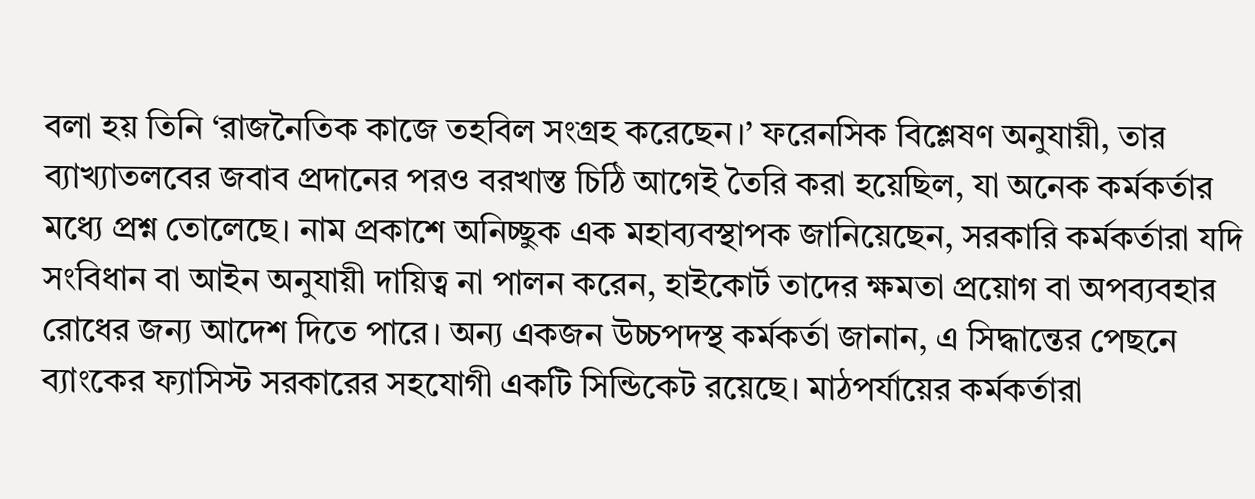বলা হয় তিনি ‘রাজনৈতিক কাজে তহবিল সংগ্রহ করেছেন।’ ফরেনসিক বিশ্লেষণ অনুযায়ী, তার ব্যাখ্যাতলবের জবাব প্রদানের পরও বরখাস্ত চিঠি আগেই তৈরি করা হয়েছিল, যা অনেক কর্মকর্তার মধ্যে প্রশ্ন তোলেছে। নাম প্রকাশে অনিচ্ছুক এক মহাব্যবস্থাপক জানিয়েছেন, সরকারি কর্মকর্তারা যদি সংবিধান বা আইন অনুযায়ী দায়িত্ব না পালন করেন, হাইকোর্ট তাদের ক্ষমতা প্রয়োগ বা অপব্যবহার রোধের জন্য আদেশ দিতে পারে। অন্য একজন উচ্চপদস্থ কর্মকর্তা জানান, এ সিদ্ধান্তের পেছনে ব্যাংকের ফ্যাসিস্ট সরকারের সহযোগী একটি সিন্ডিকেট রয়েছে। মাঠপর্যায়ের কর্মকর্তারা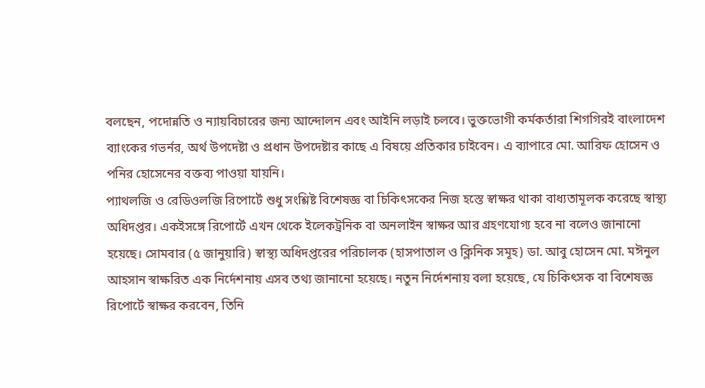বলছেন, পদোন্নতি ও ন্যায়বিচারের জন্য আন্দোলন এবং আইনি লড়াই চলবে। ভুক্তভোগী কর্মকর্তারা শিগগিরই বাংলাদেশ ব্যাংকের গভর্নর, অর্থ উপদেষ্টা ও প্রধান উপদেষ্টার কাছে এ বিষয়ে প্রতিকার চাইবেন। এ ব্যাপারে মো. আরিফ হোসেন ও পনির হোসেনের বক্তব্য পাওয়া যায়নি।
প্যাথলজি ও রেডিওলজি রিপোর্টে শুধু সংশ্লিষ্ট বিশেষজ্ঞ বা চিকিৎসকের নিজ হস্তে স্বাক্ষর থাকা বাধ্যতামূলক করেছে স্বাস্থ্য অধিদপ্তর। একইসঙ্গে রিপোর্টে এখন থেকে ইলেকট্রনিক বা অনলাইন স্বাক্ষর আর গ্রহণযোগ্য হবে না বলেও জানানো হয়েছে। সোমবার (৫ জানুয়ারি) স্বাস্থ্য অধিদপ্তরের পরিচালক (হাসপাতাল ও ক্লিনিক সমূহ) ডা. আবু হোসেন মো. মঈনুল আহসান স্বাক্ষরিত এক নির্দেশনায় এসব তথ্য জানানো হয়েছে। নতুন নির্দেশনায় বলা হয়েছে, যে চিকিৎসক বা বিশেষজ্ঞ রিপোর্টে স্বাক্ষর করবেন, তিনি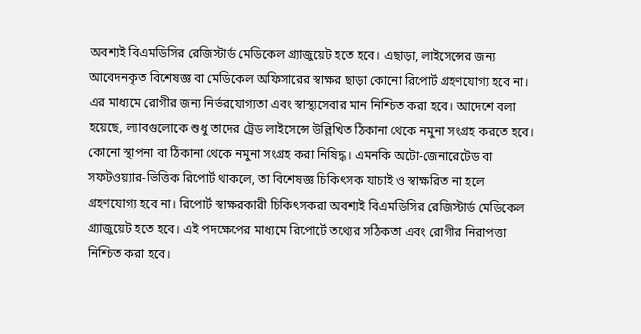অবশ্যই বিএমডিসির রেজিস্টার্ড মেডিকেল গ্র্যাজুয়েট হতে হবে। এছাড়া, লাইসেন্সের জন্য আবেদনকৃত বিশেষজ্ঞ বা মেডিকেল অফিসারের স্বাক্ষর ছাড়া কোনো রিপোর্ট গ্রহণযোগ্য হবে না। এর মাধ্যমে রোগীর জন্য নির্ভরযোগ্যতা এবং স্বাস্থ্যসেবার মান নিশ্চিত করা হবে। আদেশে বলা হয়েছে, ল্যাবগুলোকে শুধু তাদের ট্রেড লাইসেন্সে উল্লিখিত ঠিকানা থেকে নমুনা সংগ্রহ করতে হবে। কোনো স্থাপনা বা ঠিকানা থেকে নমুনা সংগ্রহ করা নিষিদ্ধ। এমনকি অটো-জেনারেটেড বা সফটওয়্যার-ভিত্তিক রিপোর্ট থাকলে, তা বিশেষজ্ঞ চিকিৎসক যাচাই ও স্বাক্ষরিত না হলে গ্রহণযোগ্য হবে না। রিপোর্ট স্বাক্ষরকারী চিকিৎসকরা অবশ্যই বিএমডিসির রেজিস্টার্ড মেডিকেল গ্র্যাজুয়েট হতে হবে। এই পদক্ষেপের মাধ্যমে রিপোর্টে তথ্যের সঠিকতা এবং রোগীর নিরাপত্তা নিশ্চিত করা হবে।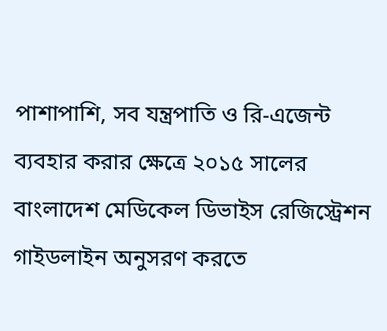পাশাপাশি, সব যন্ত্রপাতি ও রি-এজেন্ট ব্যবহার করার ক্ষেত্রে ২০১৫ সালের বাংলাদেশ মেডিকেল ডিভাইস রেজিস্ট্রেশন গাইডলাইন অনুসরণ করতে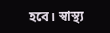হবে। স্বাস্থ্য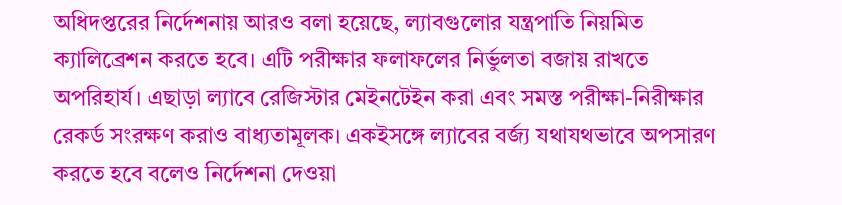অধিদপ্তরের নির্দেশনায় আরও বলা হয়েছে, ল্যাবগুলোর যন্ত্রপাতি নিয়মিত ক্যালিব্রেশন করতে হবে। এটি পরীক্ষার ফলাফলের নির্ভুলতা বজায় রাখতে অপরিহার্য। এছাড়া ল্যাবে রেজিস্টার মেইনটেইন করা এবং সমস্ত পরীক্ষা-নিরীক্ষার রেকর্ড সংরক্ষণ করাও বাধ্যতামূলক। একইসঙ্গে ল্যাবের বর্জ্য যথাযথভাবে অপসারণ করতে হবে বলেও নির্দেশনা দেওয়া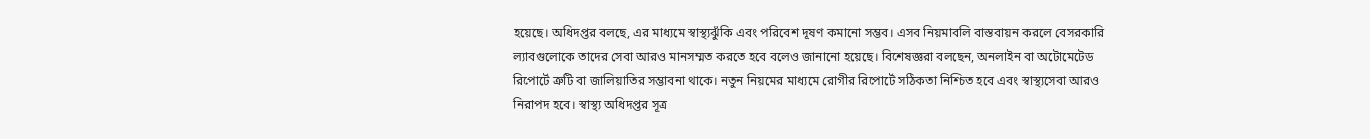হয়েছে। অধিদপ্তর বলছে, এর মাধ্যমে স্বাস্থ্যঝুঁকি এবং পরিবেশ দূষণ কমানো সম্ভব। এসব নিয়মাবলি বাস্তবায়ন করলে বেসরকারি ল্যাবগুলোকে তাদের সেবা আরও মানসম্মত করতে হবে বলেও জানানো হয়েছে। বিশেষজ্ঞরা বলছেন, অনলাইন বা অটোমেটেড রিপোর্টে ত্রুটি বা জালিয়াতির সম্ভাবনা থাকে। নতুন নিয়মের মাধ্যমে রোগীর রিপোর্টে সঠিকতা নিশ্চিত হবে এবং স্বাস্থ্যসেবা আরও নিরাপদ হবে। স্বাস্থ্য অধিদপ্তর সূত্র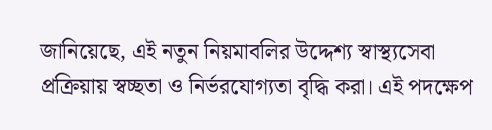জানিয়েছে, এই নতুন নিয়মাবলির উদ্দেশ্য স্বাস্থ্যসেবা প্রক্রিয়ায় স্বচ্ছতা ও নির্ভরযোগ্যতা বৃদ্ধি করা। এই পদক্ষেপ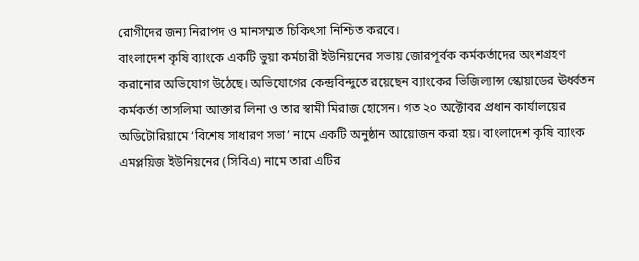রোগীদের জন্য নিরাপদ ও মানসম্মত চিকিৎসা নিশ্চিত করবে।
বাংলাদেশ কৃষি ব্যাংকে একটি ভুয়া কর্মচারী ইউনিয়নের সভায় জোরপূর্বক কর্মকর্তাদের অংশগ্রহণ করানোর অভিযোগ উঠেছে। অভিযোগের কেন্দ্রবিন্দুতে রয়েছেন ব্যাংকের ভিজিল্যান্স স্কোয়াডের ঊর্ধ্বতন কর্মকর্তা তাসলিমা আক্তার লিনা ও তার স্বামী মিরাজ হোসেন। গত ২০ অক্টোবর প্রধান কার্যালয়ের অডিটোরিয়ামে ‘বিশেষ সাধারণ সভা’ নামে একটি অনুষ্ঠান আয়োজন করা হয়। বাংলাদেশ কৃষি ব্যাংক এমপ্লয়িজ ইউনিয়নের (সিবিএ) নামে তারা এটির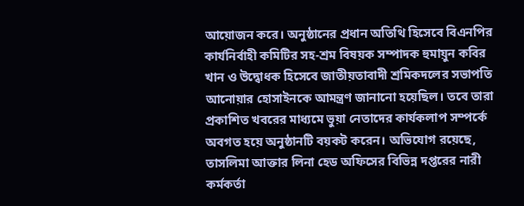আয়োজন করে। অনুষ্ঠানের প্রধান অতিথি হিসেবে বিএনপির কার্যনির্বাহী কমিটির সহ-শ্রম বিষয়ক সম্পাদক হুমায়ুন কবির খান ও উদ্বোধক হিসেবে জাতীয়তাবাদী শ্রমিকদলের সভাপতি আনোয়ার হোসাইনকে আমন্ত্রণ জানানো হয়েছিল। তবে তারা প্রকাশিত খবরের মাধ্যমে ভুয়া নেতাদের কার্যকলাপ সম্পর্কে অবগত হয়ে অনুষ্ঠানটি বয়কট করেন। অভিযোগ রয়েছে, তাসলিমা আক্তার লিনা হেড অফিসের বিভিন্ন দপ্তরের নারী কর্মকর্তা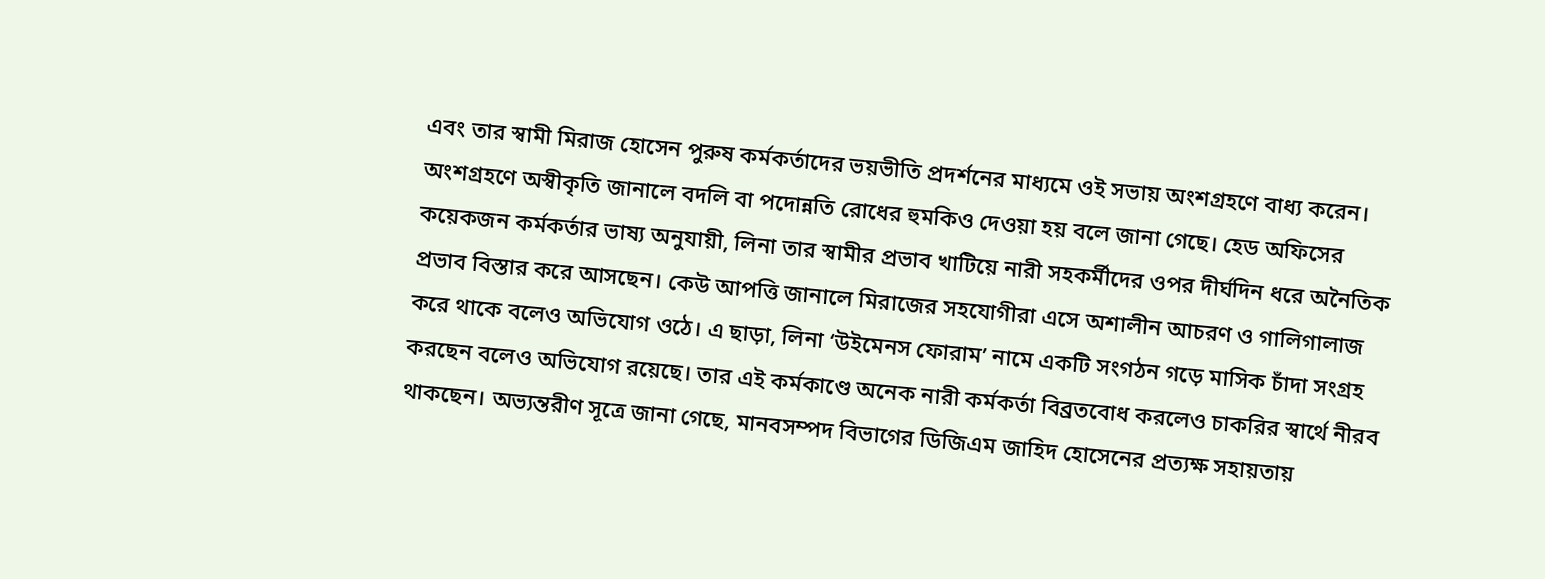এবং তার স্বামী মিরাজ হোসেন পুরুষ কর্মকর্তাদের ভয়ভীতি প্রদর্শনের মাধ্যমে ওই সভায় অংশগ্রহণে বাধ্য করেন। অংশগ্রহণে অস্বীকৃতি জানালে বদলি বা পদোন্নতি রোধের হুমকিও দেওয়া হয় বলে জানা গেছে। হেড অফিসের কয়েকজন কর্মকর্তার ভাষ্য অনুযায়ী, লিনা তার স্বামীর প্রভাব খাটিয়ে নারী সহকর্মীদের ওপর দীর্ঘদিন ধরে অনৈতিক প্রভাব বিস্তার করে আসছেন। কেউ আপত্তি জানালে মিরাজের সহযোগীরা এসে অশালীন আচরণ ও গালিগালাজ করে থাকে বলেও অভিযোগ ওঠে। এ ছাড়া, লিনা ‘উইমেনস ফোরাম’ নামে একটি সংগঠন গড়ে মাসিক চাঁদা সংগ্রহ করছেন বলেও অভিযোগ রয়েছে। তার এই কর্মকাণ্ডে অনেক নারী কর্মকর্তা বিব্রতবোধ করলেও চাকরির স্বার্থে নীরব থাকছেন। অভ্যন্তরীণ সূত্রে জানা গেছে, মানবসম্পদ বিভাগের ডিজিএম জাহিদ হোসেনের প্রত্যক্ষ সহায়তায়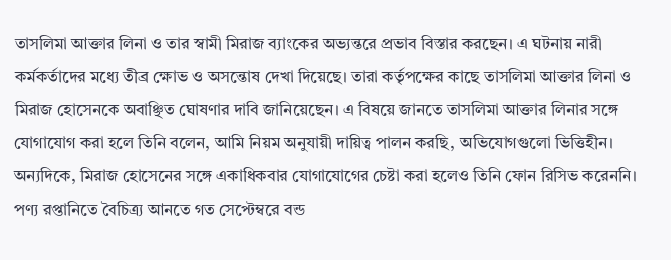তাসলিমা আক্তার লিনা ও তার স্বামী মিরাজ ব্যাংকের অভ্যন্তরে প্রভাব বিস্তার করছেন। এ ঘটনায় নারী কর্মকর্তাদের মধ্যে তীব্র ক্ষোভ ও অসন্তোষ দেখা দিয়েছে। তারা কর্তৃপক্ষের কাছে তাসলিমা আক্তার লিনা ও মিরাজ হোসেনকে অবাঞ্ছিত ঘোষণার দাবি জানিয়েছেন। এ বিষয়ে জানতে তাসলিমা আক্তার লিনার সঙ্গে যোগাযোগ করা হলে তিনি বলেন, আমি নিয়ম অনুযায়ী দায়িত্ব পালন করছি, অভিযোগগুলো ভিত্তিহীন। অন্যদিকে, মিরাজ হোসেনের সঙ্গে একাধিকবার যোগাযোগের চেষ্টা করা হলেও তিনি ফোন রিসিভ করেননি।
পণ্য রপ্তানিতে বৈচিত্র্য আনতে গত সেপ্টেম্বরে বন্ড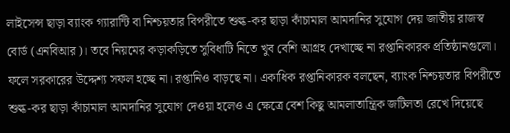লাইসেন্স ছাড়া ব্যাংক গ্যারান্টি বা নিশ্চয়তার বিপরীতে শুল্ক-কর ছাড়া কাঁচামাল আমদানির সুযোগ দেয় জাতীয় রাজস্ব বোর্ড (এনবিআর)। তবে নিয়মের কড়াকড়িতে সুবিধাটি নিতে খুব বেশি আগ্রহ দেখাচ্ছে না রপ্তানিকারক প্রতিষ্ঠানগুলো। ফলে সরকারের উদ্দেশ্য সফল হচ্ছে না। রপ্তানিও বাড়ছে না। একাধিক রপ্তানিকারক বলছেন, ব্যাংক নিশ্চয়তার বিপরীতে শুল্ক-কর ছাড়া কাঁচামাল আমদানির সুযোগ দেওয়া হলেও এ ক্ষেত্রে বেশ কিছু আমলাতান্ত্রিক জটিলতা রেখে দিয়েছে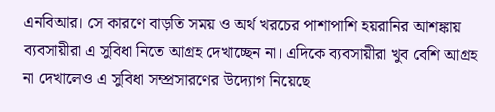এনবিআর। সে কারণে বাড়তি সময় ও অর্থ খরচের পাশাপাশি হয়রানির আশঙ্কায় ব্যবসায়ীরা এ সুবিধা নিতে আগ্রহ দেখাচ্ছেন না। এদিকে ব্যবসায়ীরা খুব বেশি আগ্রহ না দেখালেও এ সুবিধা সম্প্রসারণের উদ্যোগ নিয়েছে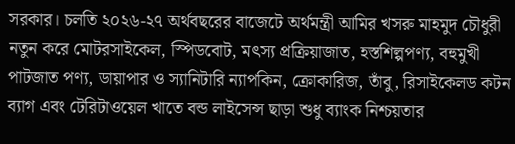সরকার। চলতি ২০২৬-২৭ অর্থবছরের বাজেটে অর্থমন্ত্রী আমির খসরু মাহমুদ চৌধুরী নতুন করে মোটরসাইকেল, স্পিডবোট, মৎস্য প্রক্রিয়াজাত, হস্তশিল্পপণ্য, বহুমুখী পাটজাত পণ্য, ডায়াপার ও স্যানিটারি ন্যাপকিন, ক্রোকারিজ, তাঁবু, রিসাইকেলড কটন ব্যাগ এবং টেরিটাওয়েল খাতে বন্ড লাইসেন্স ছাড়া শুধু ব্যাংক নিশ্চয়তার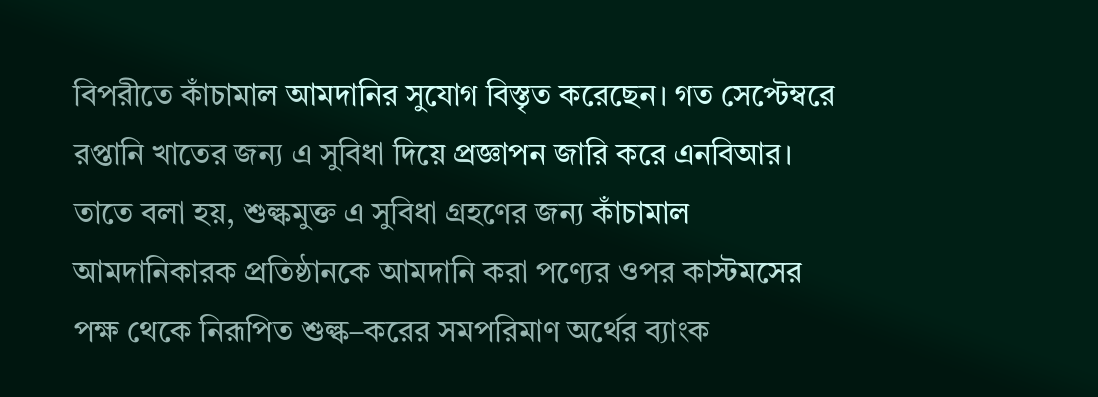বিপরীতে কাঁচামাল আমদানির সুযোগ বিস্তৃত করেছেন। গত সেপ্টেম্বরে রপ্তানি খাতের জন্য এ সুবিধা দিয়ে প্রজ্ঞাপন জারি করে এনবিআর। তাতে বলা হয়, শুল্কমুক্ত এ সুবিধা গ্রহণের জন্য কাঁচামাল আমদানিকারক প্রতিষ্ঠানকে আমদানি করা পণ্যের ওপর কাস্টমসের পক্ষ থেকে নিরূপিত শুল্ক–করের সমপরিমাণ অর্থের ব্যাংক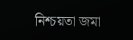নিশ্চয়তা জমা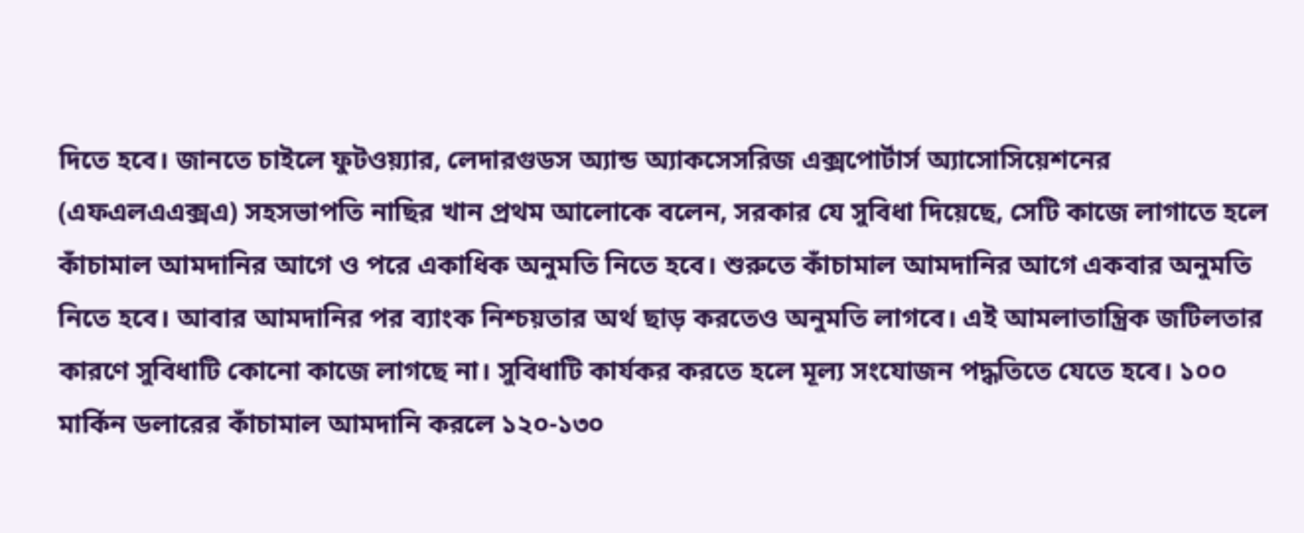দিতে হবে। জানতে চাইলে ফুটওয়্যার, লেদারগুডস অ্যান্ড অ্যাকসেসরিজ এক্সপোর্টার্স অ্যাসোসিয়েশনের (এফএলএএক্সএ) সহসভাপতি নাছির খান প্রথম আলোকে বলেন, সরকার যে সুবিধা দিয়েছে, সেটি কাজে লাগাতে হলে কাঁচামাল আমদানির আগে ও পরে একাধিক অনুমতি নিতে হবে। শুরুতে কাঁচামাল আমদানির আগে একবার অনুমতি নিতে হবে। আবার আমদানির পর ব্যাংক নিশ্চয়তার অর্থ ছাড় করতেও অনুমতি লাগবে। এই আমলাতান্ত্রিক জটিলতার কারণে সুবিধাটি কোনো কাজে লাগছে না। সুবিধাটি কার্যকর করতে হলে মূল্য সংযোজন পদ্ধতিতে যেতে হবে। ১০০ মার্কিন ডলারের কাঁচামাল আমদানি করলে ১২০-১৩০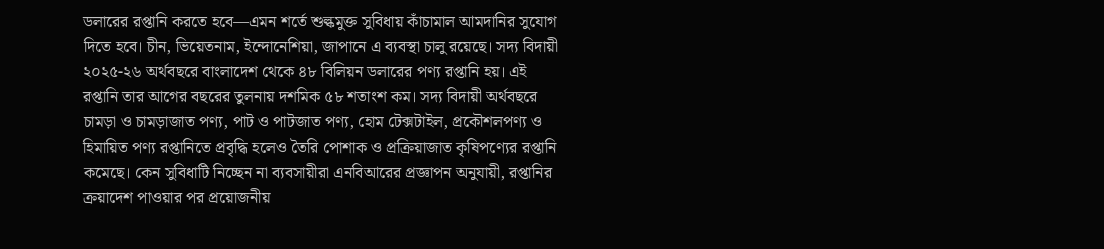ডলারের রপ্তানি করতে হবে—এমন শর্তে শুল্কমুক্ত সুবিধায় কাঁচামাল আমদানির সুযোগ দিতে হবে। চীন, ভিয়েতনাম, ইন্দোনেশিয়া, জাপানে এ ব্যবস্থা চালু রয়েছে। সদ্য বিদায়ী ২০২৫-২৬ অর্থবছরে বাংলাদেশ থেকে ৪৮ বিলিয়ন ডলারের পণ্য রপ্তানি হয়। এই রপ্তানি তার আগের বছরের তুলনায় দশমিক ৫৮ শতাংশ কম। সদ্য বিদায়ী অর্থবছরে চামড়া ও চামড়াজাত পণ্য, পাট ও পাটজাত পণ্য, হোম টেক্সটাইল, প্রকৌশলপণ্য ও হিমায়িত পণ্য রপ্তানিতে প্রবৃদ্ধি হলেও তৈরি পোশাক ও প্রক্রিয়াজাত কৃষিপণ্যের রপ্তানি কমেছে। কেন সুবিধাটি নিচ্ছেন না ব্যবসায়ীরা এনবিআরের প্রজ্ঞাপন অনুযায়ী, রপ্তানির ক্রয়াদেশ পাওয়ার পর প্রয়োজনীয়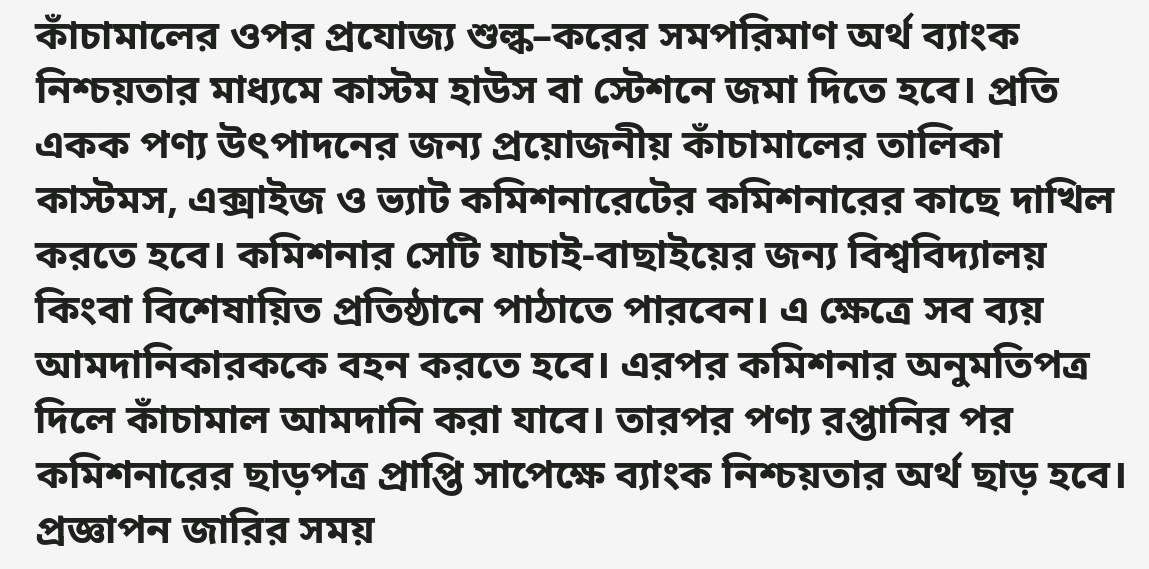কাঁচামালের ওপর প্রযোজ্য শুল্ক–করের সমপরিমাণ অর্থ ব্যাংক নিশ্চয়তার মাধ্যমে কাস্টম হাউস বা স্টেশনে জমা দিতে হবে। প্রতি একক পণ্য উৎপাদনের জন্য প্রয়োজনীয় কাঁচামালের তালিকা কাস্টমস, এক্সাইজ ও ভ্যাট কমিশনারেটের কমিশনারের কাছে দাখিল করতে হবে। কমিশনার সেটি যাচাই-বাছাইয়ের জন্য বিশ্ববিদ্যালয় কিংবা বিশেষায়িত প্রতিষ্ঠানে পাঠাতে পারবেন। এ ক্ষেত্রে সব ব্যয় আমদানিকারককে বহন করতে হবে। এরপর কমিশনার অনুমতিপত্র দিলে কাঁচামাল আমদানি করা যাবে। তারপর পণ্য রপ্তানির পর কমিশনারের ছাড়পত্র প্রাপ্তি সাপেক্ষে ব্যাংক নিশ্চয়তার অর্থ ছাড় হবে। প্রজ্ঞাপন জারির সময়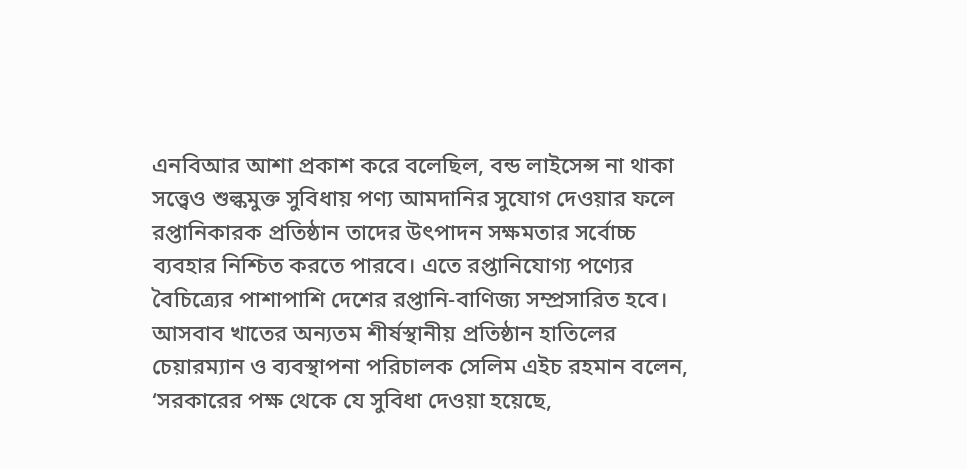এনবিআর আশা প্রকাশ করে বলেছিল, বন্ড লাইসেন্স না থাকা সত্ত্বেও শুল্কমুক্ত সুবিধায় পণ্য আমদানির সুযোগ দেওয়ার ফলে রপ্তানিকারক প্রতিষ্ঠান তাদের উৎপাদন সক্ষমতার সর্বোচ্চ ব্যবহার নিশ্চিত করতে পারবে। এতে রপ্তানিযোগ্য পণ্যের বৈচিত্র্যের পাশাপাশি দেশের রপ্তানি-বাণিজ্য সম্প্রসারিত হবে। আসবাব খাতের অন্যতম শীর্ষস্থানীয় প্রতিষ্ঠান হাতিলের চেয়ারম্যান ও ব্যবস্থাপনা পরিচালক সেলিম এইচ রহমান বলেন, ‘সরকারের পক্ষ থেকে যে সুবিধা দেওয়া হয়েছে,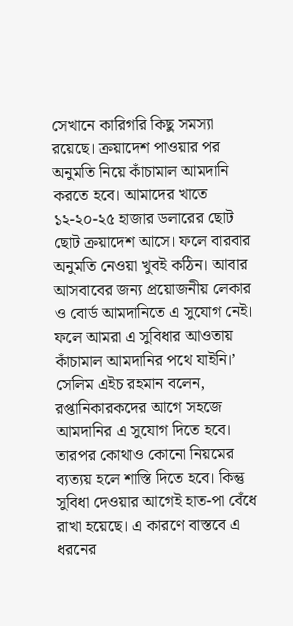সেখানে কারিগরি কিছু সমস্যা রয়েছে। ক্রয়াদেশ পাওয়ার পর অনুমতি নিয়ে কাঁচামাল আমদানি করতে হবে। আমাদের খাতে ১২-২০-২৫ হাজার ডলারের ছোট ছোট ক্রয়াদেশ আসে। ফলে বারবার অনুমতি নেওয়া খুবই কঠিন। আবার আসবাবের জন্য প্রয়োজনীয় লেকার ও বোর্ড আমদানিতে এ সুযোগ নেই। ফলে আমরা এ সুবিধার আওতায় কাঁচামাল আমদানির পথে যাইনি।’ সেলিম এইচ রহমান বলেন, রপ্তানিকারকদের আগে সহজে আমদানির এ সুযোগ দিতে হবে। তারপর কোথাও কোনো নিয়মের ব্যত্যয় হলে শাস্তি দিতে হবে। কিন্তু সুবিধা দেওয়ার আগেই হাত-পা বেঁধে রাখা হয়েছে। এ কারণে বাস্তবে এ ধরনের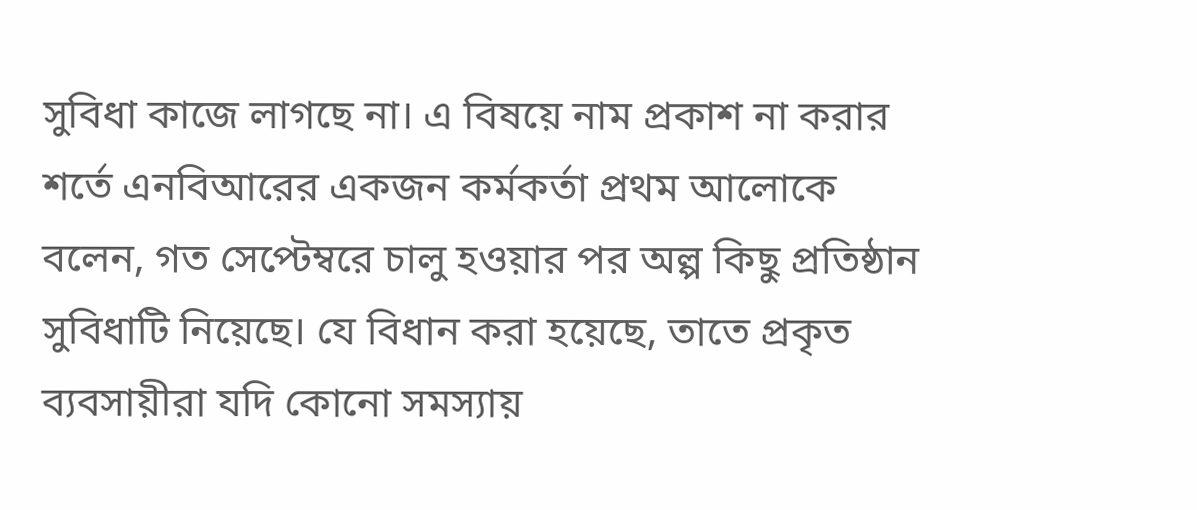সুবিধা কাজে লাগছে না। এ বিষয়ে নাম প্রকাশ না করার শর্তে এনবিআরের একজন কর্মকর্তা প্রথম আলোকে বলেন, গত সেপ্টেম্বরে চালু হওয়ার পর অল্প কিছু প্রতিষ্ঠান সুবিধাটি নিয়েছে। যে বিধান করা হয়েছে, তাতে প্রকৃত ব্যবসায়ীরা যদি কোনো সমস্যায়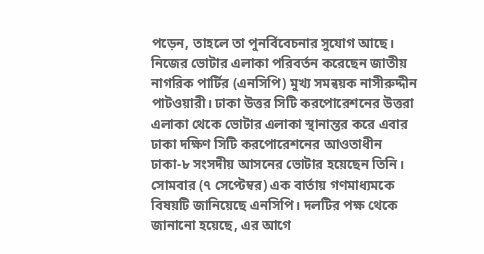পড়েন, তাহলে তা পুনর্বিবেচনার সুযোগ আছে।
নিজের ভোটার এলাকা পরিবর্তন করেছেন জাতীয় নাগরিক পার্টির (এনসিপি) মুখ্য সমন্বয়ক নাসীরুদ্দীন পাটওয়ারী। ঢাকা উত্তর সিটি করপোরেশনের উত্তরা এলাকা থেকে ভোটার এলাকা স্থানান্তর করে এবার ঢাকা দক্ষিণ সিটি করপোরেশনের আওতাধীন ঢাকা-৮ সংসদীয় আসনের ভোটার হয়েছেন তিনি। সোমবার (৭ সেপ্টেম্বর) এক বার্তায় গণমাধ্যমকে বিষয়টি জানিয়েছে এনসিপি। দলটির পক্ষ থেকে জানানো হয়েছে, এর আগে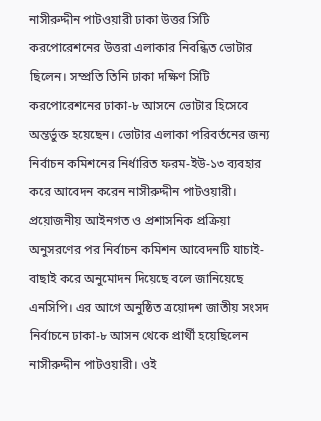নাসীরুদ্দীন পাটওয়ারী ঢাকা উত্তর সিটি করপোরেশনের উত্তরা এলাকার নিবন্ধিত ভোটার ছিলেন। সম্প্রতি তিনি ঢাকা দক্ষিণ সিটি করপোরেশনের ঢাকা-৮ আসনে ভোটার হিসেবে অন্তর্ভুক্ত হয়েছেন। ভোটার এলাকা পরিবর্তনের জন্য নির্বাচন কমিশনের নির্ধারিত ফরম-ইউ-১৩ ব্যবহার করে আবেদন করেন নাসীরুদ্দীন পাটওয়ারী। প্রয়োজনীয় আইনগত ও প্রশাসনিক প্রক্রিয়া অনুসরণের পর নির্বাচন কমিশন আবেদনটি যাচাই-বাছাই করে অনুমোদন দিয়েছে বলে জানিয়েছে এনসিপি। এর আগে অনুষ্ঠিত ত্রয়োদশ জাতীয় সংসদ নির্বাচনে ঢাকা-৮ আসন থেকে প্রার্থী হয়েছিলেন নাসীরুদ্দীন পাটওয়ারী। ওই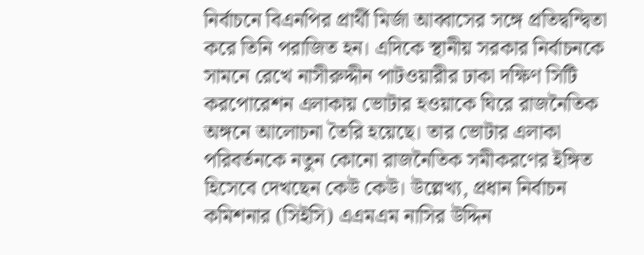নির্বাচনে বিএনপির প্রার্থী মির্জা আব্বাসের সঙ্গে প্রতিদ্বন্দ্বিতা করে তিনি পরাজিত হন। এদিকে স্থানীয় সরকার নির্বাচনকে সামনে রেখে নাসীরুদ্দীন পাটওয়ারীর ঢাকা দক্ষিণ সিটি করপোরেশন এলাকায় ভোটার হওয়াকে ঘিরে রাজনৈতিক অঙ্গনে আলোচনা তৈরি হয়েছে। তার ভোটার এলাকা পরিবর্তনকে নতুন কোনো রাজনৈতিক সমীকরণের ইঙ্গিত হিসেবে দেখছেন কেউ কেউ। উল্লেখ্য, প্রধান নির্বাচন কমিশনার (সিইসি) এএমএম নাসির উদ্দিন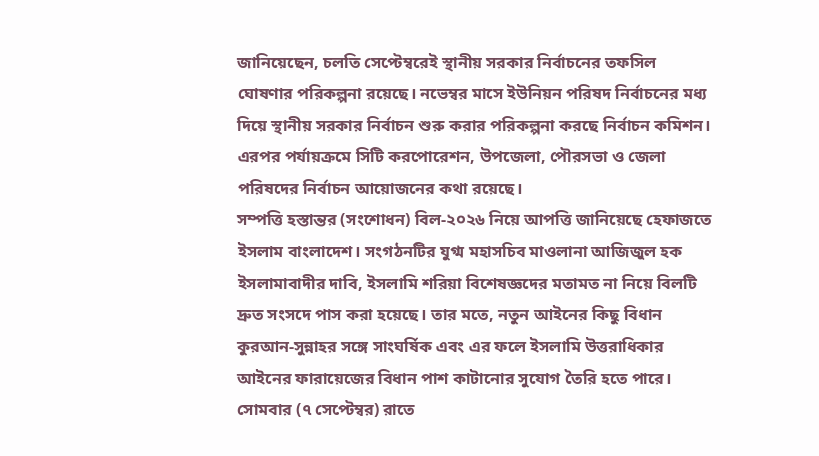জানিয়েছেন, চলতি সেপ্টেম্বরেই স্থানীয় সরকার নির্বাচনের তফসিল ঘোষণার পরিকল্পনা রয়েছে। নভেম্বর মাসে ইউনিয়ন পরিষদ নির্বাচনের মধ্য দিয়ে স্থানীয় সরকার নির্বাচন শুরু করার পরিকল্পনা করছে নির্বাচন কমিশন। এরপর পর্যায়ক্রমে সিটি করপোরেশন, উপজেলা, পৌরসভা ও জেলা পরিষদের নির্বাচন আয়োজনের কথা রয়েছে।
সম্পত্তি হস্তান্তর (সংশোধন) বিল-২০২৬ নিয়ে আপত্তি জানিয়েছে হেফাজতে ইসলাম বাংলাদেশ। সংগঠনটির যুগ্ম মহাসচিব মাওলানা আজিজুল হক ইসলামাবাদীর দাবি, ইসলামি শরিয়া বিশেষজ্ঞদের মতামত না নিয়ে বিলটি দ্রুত সংসদে পাস করা হয়েছে। তার মতে, নতুন আইনের কিছু বিধান কুরআন-সুন্নাহর সঙ্গে সাংঘর্ষিক এবং এর ফলে ইসলামি উত্তরাধিকার আইনের ফারায়েজের বিধান পাশ কাটানোর সুযোগ তৈরি হতে পারে। সোমবার (৭ সেপ্টেম্বর) রাতে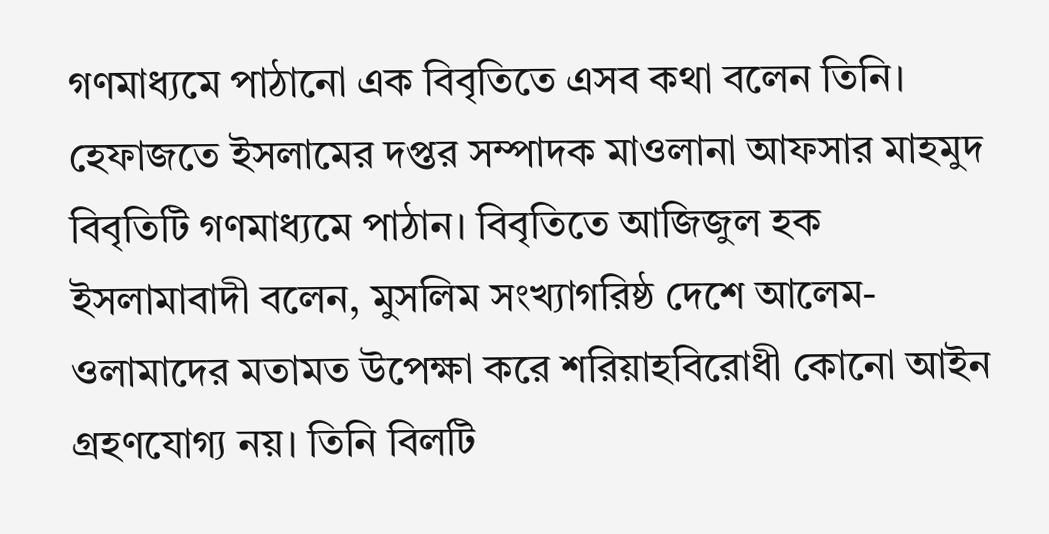গণমাধ্যমে পাঠানো এক বিবৃতিতে এসব কথা বলেন তিনি। হেফাজতে ইসলামের দপ্তর সম্পাদক মাওলানা আফসার মাহমুদ বিবৃতিটি গণমাধ্যমে পাঠান। বিবৃতিতে আজিজুল হক ইসলামাবাদী বলেন, মুসলিম সংখ্যাগরিষ্ঠ দেশে আলেম-ওলামাদের মতামত উপেক্ষা করে শরিয়াহবিরোধী কোনো আইন গ্রহণযোগ্য নয়। তিনি বিলটি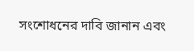সংশোধনের দাবি জানান এবং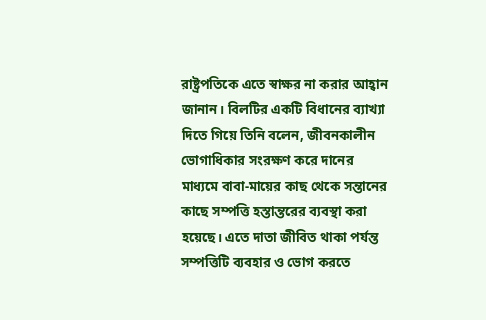রাষ্ট্রপতিকে এতে স্বাক্ষর না করার আহ্বান জানান। বিলটির একটি বিধানের ব্যাখ্যা দিতে গিয়ে তিনি বলেন, জীবনকালীন ভোগাধিকার সংরক্ষণ করে দানের মাধ্যমে বাবা-মায়ের কাছ থেকে সন্তানের কাছে সম্পত্তি হস্তান্তরের ব্যবস্থা করা হয়েছে। এতে দাতা জীবিত থাকা পর্যন্ত সম্পত্তিটি ব্যবহার ও ভোগ করতে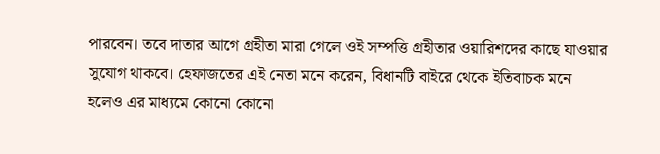পারবেন। তবে দাতার আগে গ্রহীতা মারা গেলে ওই সম্পত্তি গ্রহীতার ওয়ারিশদের কাছে যাওয়ার সুযোগ থাকবে। হেফাজতের এই নেতা মনে করেন, বিধানটি বাইরে থেকে ইতিবাচক মনে হলেও এর মাধ্যমে কোনো কোনো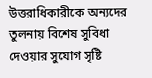উত্তরাধিকারীকে অন্যদের তুলনায় বিশেষ সুবিধা দেওয়ার সুযোগ সৃষ্টি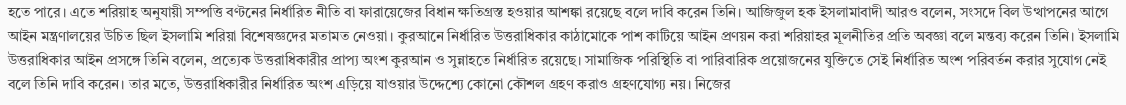হতে পারে। এতে শরিয়াহ অনুযায়ী সম্পত্তি বণ্টনের নির্ধারিত নীতি বা ফারায়েজের বিধান ক্ষতিগ্রস্ত হওয়ার আশঙ্কা রয়েছে বলে দাবি করেন তিনি। আজিজুল হক ইসলামাবাদী আরও বলেন, সংসদে বিল উত্থাপনের আগে আইন মন্ত্রণালয়ের উচিত ছিল ইসলামি শরিয়া বিশেষজ্ঞদের মতামত নেওয়া। কুরআনে নির্ধারিত উত্তরাধিকার কাঠামোকে পাশ কাটিয়ে আইন প্রণয়ন করা শরিয়াহর মূলনীতির প্রতি অবজ্ঞা বলে মন্তব্য করেন তিনি। ইসলামি উত্তরাধিকার আইন প্রসঙ্গে তিনি বলেন, প্রত্যেক উত্তরাধিকারীর প্রাপ্য অংশ কুরআন ও সুন্নাহতে নির্ধারিত রয়েছে। সামাজিক পরিস্থিতি বা পারিবারিক প্রয়োজনের যুক্তিতে সেই নির্ধারিত অংশ পরিবর্তন করার সুযোগ নেই বলে তিনি দাবি করেন। তার মতে, উত্তরাধিকারীর নির্ধারিত অংশ এড়িয়ে যাওয়ার উদ্দেশ্যে কোনো কৌশল গ্রহণ করাও গ্রহণযোগ্য নয়। নিজের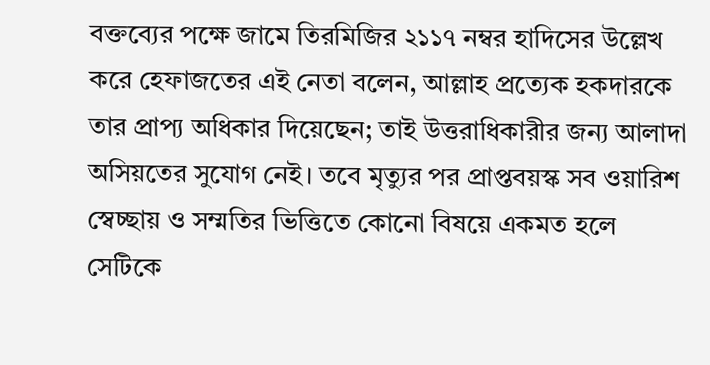বক্তব্যের পক্ষে জামে তিরমিজির ২১১৭ নম্বর হাদিসের উল্লেখ করে হেফাজতের এই নেতা বলেন, আল্লাহ প্রত্যেক হকদারকে তার প্রাপ্য অধিকার দিয়েছেন; তাই উত্তরাধিকারীর জন্য আলাদা অসিয়তের সুযোগ নেই। তবে মৃত্যুর পর প্রাপ্তবয়স্ক সব ওয়ারিশ স্বেচ্ছায় ও সম্মতির ভিত্তিতে কোনো বিষয়ে একমত হলে সেটিকে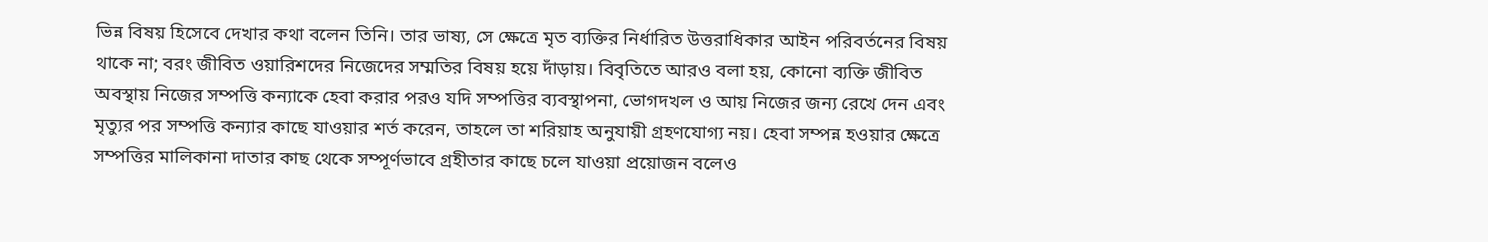ভিন্ন বিষয় হিসেবে দেখার কথা বলেন তিনি। তার ভাষ্য, সে ক্ষেত্রে মৃত ব্যক্তির নির্ধারিত উত্তরাধিকার আইন পরিবর্তনের বিষয় থাকে না; বরং জীবিত ওয়ারিশদের নিজেদের সম্মতির বিষয় হয়ে দাঁড়ায়। বিবৃতিতে আরও বলা হয়, কোনো ব্যক্তি জীবিত অবস্থায় নিজের সম্পত্তি কন্যাকে হেবা করার পরও যদি সম্পত্তির ব্যবস্থাপনা, ভোগদখল ও আয় নিজের জন্য রেখে দেন এবং মৃত্যুর পর সম্পত্তি কন্যার কাছে যাওয়ার শর্ত করেন, তাহলে তা শরিয়াহ অনুযায়ী গ্রহণযোগ্য নয়। হেবা সম্পন্ন হওয়ার ক্ষেত্রে সম্পত্তির মালিকানা দাতার কাছ থেকে সম্পূর্ণভাবে গ্রহীতার কাছে চলে যাওয়া প্রয়োজন বলেও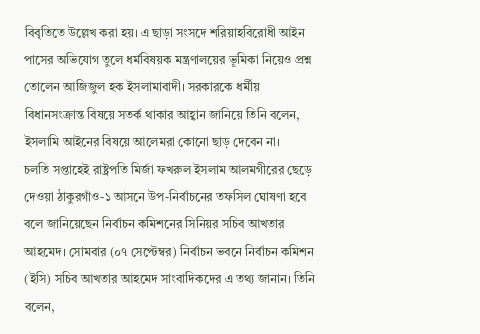বিবৃতিতে উল্লেখ করা হয়। এ ছাড়া সংসদে শরিয়াহবিরোধী আইন পাসের অভিযোগ তুলে ধর্মবিষয়ক মন্ত্রণালয়ের ভূমিকা নিয়েও প্রশ্ন তোলেন আজিজুল হক ইসলামাবাদী। সরকারকে ধর্মীয় বিধানসংক্রান্ত বিষয়ে সতর্ক থাকার আহ্বান জানিয়ে তিনি বলেন, ইসলামি আইনের বিষয়ে আলেমরা কোনো ছাড় দেবেন না।
চলতি সপ্তাহেই রাষ্ট্রপতি মির্জা ফখরুল ইসলাম আলমগীরের ছেড়ে দেওয়া ঠাকুরগাঁও-১ আসনে উপ-নির্বাচনের তফসিল ঘোষণা হবে বলে জানিয়েছেন নির্বাচন কমিশনের সিনিয়র সচিব আখতার আহমেদ। সোমবার (০৭ সেপ্টেম্বর) নির্বাচন ভবনে নির্বাচন কমিশন (ইসি) সচিব আখতার আহমেদ সাংবাদিকদের এ তথ্য জানান। তিনি বলেন,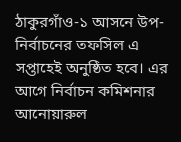ঠাকুরগাঁও-১ আসনে উপ-নির্বাচনের তফসিল এ সপ্তাহেই অনুষ্ঠিত হবে। এর আগে নির্বাচন কমিশনার আনোয়ারুল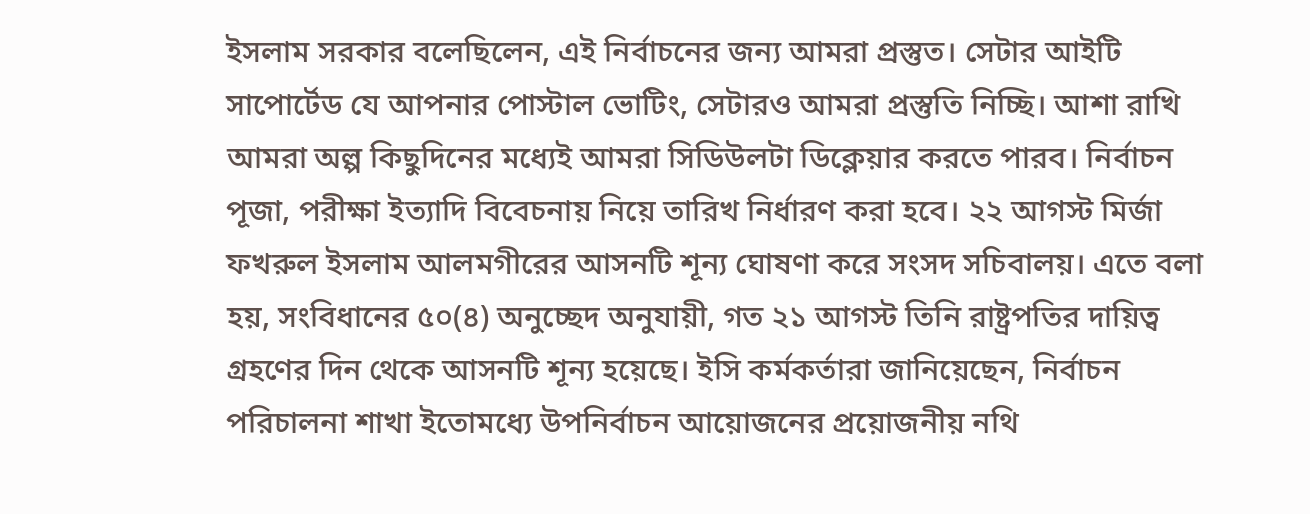ইসলাম সরকার বলেছিলেন, এই নির্বাচনের জন্য আমরা প্রস্তুত। সেটার আইটি সাপোর্টেড যে আপনার পোস্টাল ভোটিং, সেটারও আমরা প্রস্তুতি নিচ্ছি। আশা রাখি আমরা অল্প কিছুদিনের মধ্যেই আমরা সিডিউলটা ডিক্লেয়ার করতে পারব। নির্বাচন পূজা, পরীক্ষা ইত্যাদি বিবেচনায় নিয়ে তারিখ নির্ধারণ করা হবে। ২২ আগস্ট মির্জা ফখরুল ইসলাম আলমগীরের আসনটি শূন্য ঘোষণা করে সংসদ সচিবালয়। এতে বলা হয়, সংবিধানের ৫০(৪) অনুচ্ছেদ অনুযায়ী, গত ২১ আগস্ট তিনি রাষ্ট্রপতির দায়িত্ব গ্রহণের দিন থেকে আসনটি শূন্য হয়েছে। ইসি কর্মকর্তারা জানিয়েছেন, নির্বাচন পরিচালনা শাখা ইতোমধ্যে উপনির্বাচন আয়োজনের প্রয়োজনীয় নথি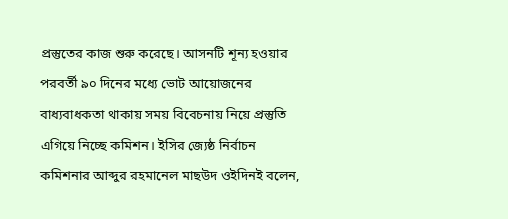প্রস্তুতের কাজ শুরু করেছে। আসনটি শূন্য হওয়ার পরবর্তী ৯০ দিনের মধ্যে ভোট আয়োজনের বাধ্যবাধকতা থাকায় সময় বিবেচনায় নিয়ে প্রস্তুতি এগিয়ে নিচ্ছে কমিশন। ইসির জ্যেষ্ঠ নির্বাচন কমিশনার আব্দুর রহমানেল মাছউদ ওইদিনই বলেন,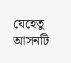যেহেতু আসনটি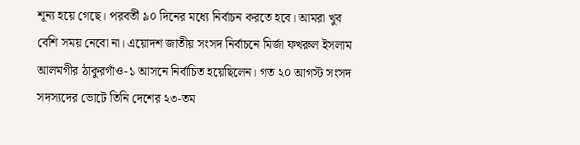শূন্য হয়ে গেছে। পরবর্তী ৯০ দিনের মধ্যে নির্বাচন করতে হবে। আমরা খুব বেশি সময় নেবো না। এয়োদশ জাতীয় সংসদ নির্বাচনে মির্জা ফখরুল ইসলাম আলমগীর ঠাকুরগাঁও-১ আসনে নির্বাচিত হয়েছিলেন। গত ২০ আগস্ট সংসদ সদস্যদের ভোটে তিনি দেশের ২৩-তম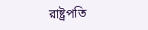রাষ্ট্রপতি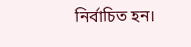নির্বাচিত হন।